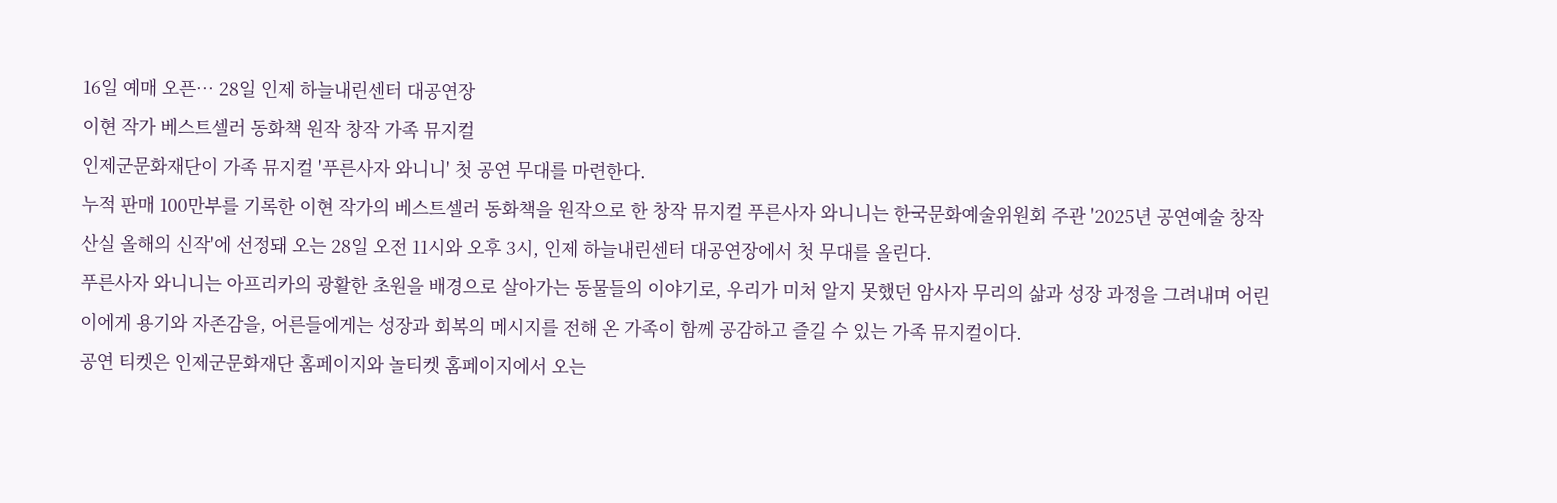16일 예매 오픈… 28일 인제 하늘내린센터 대공연장
이현 작가 베스트셀러 동화책 원작 창작 가족 뮤지컬
인제군문화재단이 가족 뮤지컬 '푸른사자 와니니' 첫 공연 무대를 마련한다.
누적 판매 100만부를 기록한 이현 작가의 베스트셀러 동화책을 원작으로 한 창작 뮤지컬 푸른사자 와니니는 한국문화예술위원회 주관 '2025년 공연예술 창작 산실 올해의 신작'에 선정돼 오는 28일 오전 11시와 오후 3시, 인제 하늘내린센터 대공연장에서 첫 무대를 올린다.
푸른사자 와니니는 아프리카의 광활한 초원을 배경으로 살아가는 동물들의 이야기로, 우리가 미처 알지 못했던 암사자 무리의 삶과 성장 과정을 그려내며 어린이에게 용기와 자존감을, 어른들에게는 성장과 회복의 메시지를 전해 온 가족이 함께 공감하고 즐길 수 있는 가족 뮤지컬이다.
공연 티켓은 인제군문화재단 홈페이지와 놀티켓 홈페이지에서 오는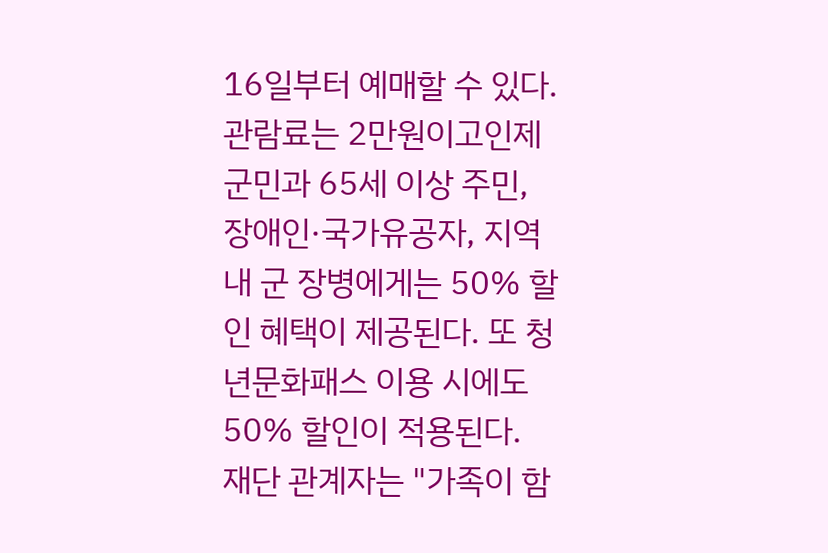16일부터 예매할 수 있다. 관람료는 2만원이고인제군민과 65세 이상 주민, 장애인·국가유공자, 지역 내 군 장병에게는 50% 할인 혜택이 제공된다. 또 청년문화패스 이용 시에도 50% 할인이 적용된다.
재단 관계자는 "가족이 함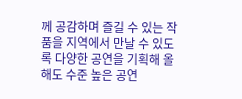께 공감하며 즐길 수 있는 작품을 지역에서 만날 수 있도록 다양한 공연을 기획해 올해도 수준 높은 공연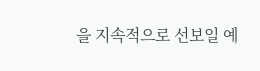을 지속적으로 선보일 예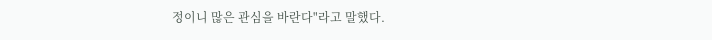정이니 많은 관심을 바란다"라고 말했다.